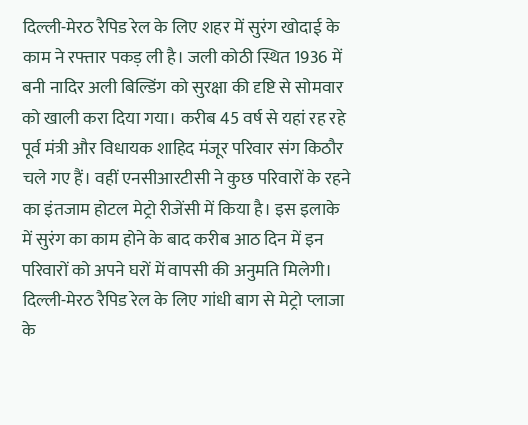दिल्ली-मेरठ रैपिड रेल के लिए शहर में सुरंग खोदाई के काम ने रफ्तार पकड़ ली है। जली कोठी स्थित 1936 में बनी नादिर अली बिल्डिंग को सुरक्षा की दृष्टि से सोमवार को खाली करा दिया गया। करीब 45 वर्ष से यहां रह रहे पूर्व मंत्री और विधायक शाहिद मंजूर परिवार संग किठौर चले गए हैं। वहीं एनसीआरटीसी ने कुछ परिवारों के रहने का इंतजाम होटल मेट्रो रीजेंसी में किया है। इस इलाके में सुरंग का काम होने के बाद करीब आठ दिन में इन परिवारों को अपने घरों में वापसी की अनुमति मिलेगी।
दिल्ली-मेरठ रैपिड रेल के लिए गांधी बाग से मेट्रो प्लाजा के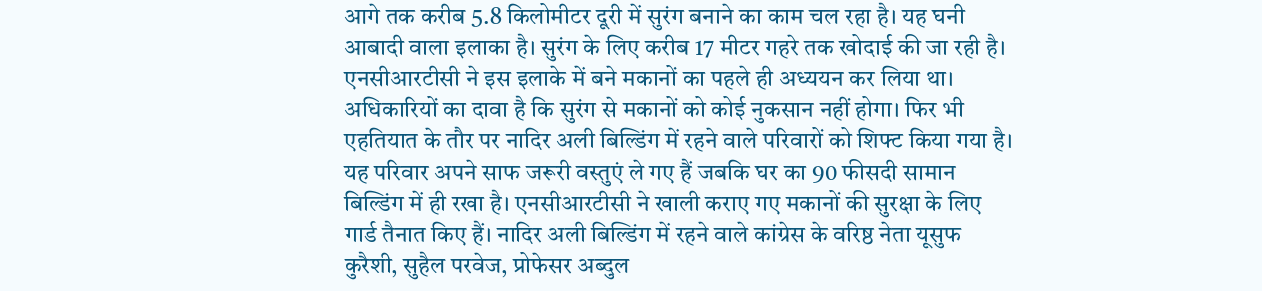आगे तक करीब 5.8 किलोमीटर दूरी में सुरंग बनाने का काम चल रहा है। यह घनी आबादी वाला इलाका है। सुरंग के लिए करीब 17 मीटर गहरे तक खोदाई की जा रही है। एनसीआरटीसी ने इस इलाके में बने मकानों का पहले ही अध्ययन कर लिया था। अधिकारियों का दावा है कि सुरंग से मकानों को कोई नुकसान नहीं होगा। फिर भी एहतियात के तौर पर नादिर अली बिल्डिंग में रहने वाले परिवारों को शिफ्ट किया गया है। यह परिवार अपने साफ जरूरी वस्तुएं ले गए हैं जबकि घर का 90 फीसदी सामान बिल्डिंग में ही रखा है। एनसीआरटीसी ने खाली कराए गए मकानों की सुरक्षा के लिए गार्ड तैनात किए हैं। नादिर अली बिल्डिंग में रहने वाले कांग्रेस के वरिष्ठ नेता यूसुफ कुरैशी, सुहैल परवेज, प्रोफेसर अब्दुल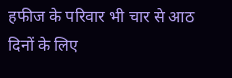हफीज के परिवार भी चार से आठ दिनों के लिए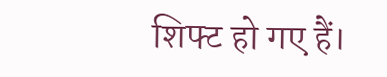शिफ्ट हो गए हैं।